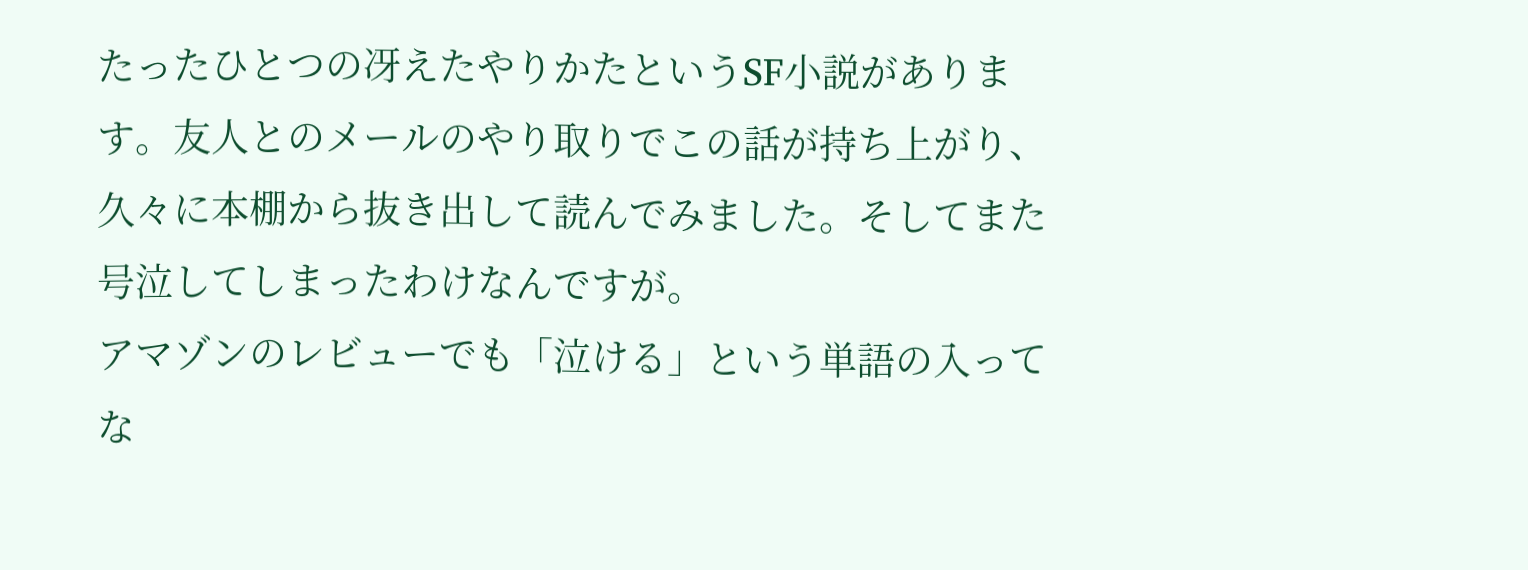たったひとつの冴えたやりかたというSF小説があります。友人とのメールのやり取りでこの話が持ち上がり、久々に本棚から抜き出して読んでみました。そしてまた号泣してしまったわけなんですが。
アマゾンのレビューでも「泣ける」という単語の入ってな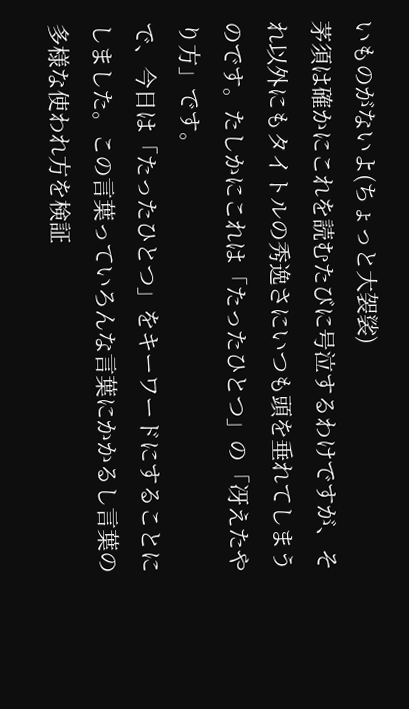いものがないよ(ちょっと大袈裟)
茅須は確かにこれを読むたびに号泣するわけですが、それ以外にもタイトルの秀逸さにいつも頭を垂れてしまうのです。たしかにこれは「たったひとつ」の「冴えたやり方」です。
で、今日は「たったひとつ」をキーワードにすることにしました。この言葉っていろんな言葉にかかるし言葉の多様な使われ方を検証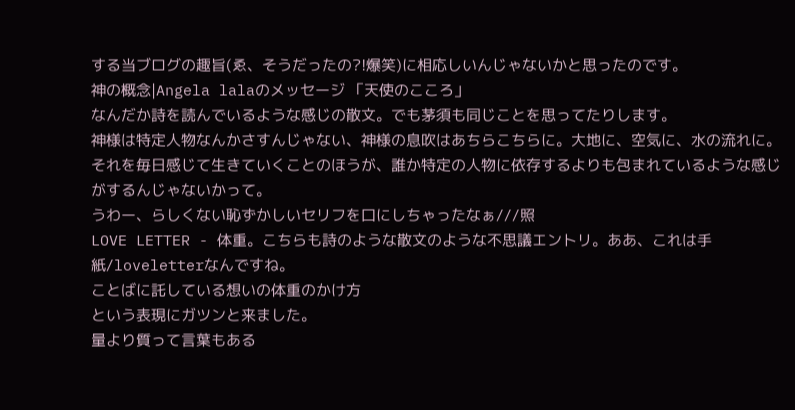する当ブログの趣旨(ゑ、そうだったの?!爆笑)に相応しいんじゃないかと思ったのです。
神の概念|Angela lalaのメッセージ 「天使のこころ」
なんだか詩を読んでいるような感じの散文。でも茅須も同じことを思ってたりします。
神様は特定人物なんかさすんじゃない、神様の息吹はあちらこちらに。大地に、空気に、水の流れに。それを毎日感じて生きていくことのほうが、誰か特定の人物に依存するよりも包まれているような感じがするんじゃないかって。
うわー、らしくない恥ずかしいセリフを口にしちゃったなぁ///照
LOVE LETTER - 体重。こちらも詩のような散文のような不思議エントリ。ああ、これは手紙/loveletterなんですね。
ことばに託している想いの体重のかけ方
という表現にガツンと来ました。
量より質って言葉もある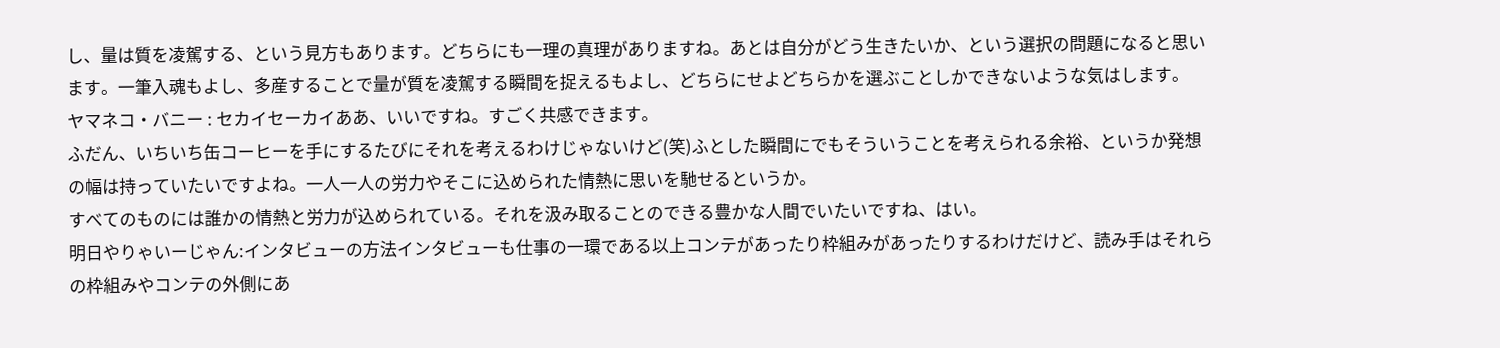し、量は質を凌駕する、という見方もあります。どちらにも一理の真理がありますね。あとは自分がどう生きたいか、という選択の問題になると思います。一筆入魂もよし、多産することで量が質を凌駕する瞬間を捉えるもよし、どちらにせよどちらかを選ぶことしかできないような気はします。
ヤマネコ・バニー : セカイセーカイああ、いいですね。すごく共感できます。
ふだん、いちいち缶コーヒーを手にするたびにそれを考えるわけじゃないけど(笑)ふとした瞬間にでもそういうことを考えられる余裕、というか発想の幅は持っていたいですよね。一人一人の労力やそこに込められた情熱に思いを馳せるというか。
すべてのものには誰かの情熱と労力が込められている。それを汲み取ることのできる豊かな人間でいたいですね、はい。
明日やりゃいーじゃん:インタビューの方法インタビューも仕事の一環である以上コンテがあったり枠組みがあったりするわけだけど、読み手はそれらの枠組みやコンテの外側にあ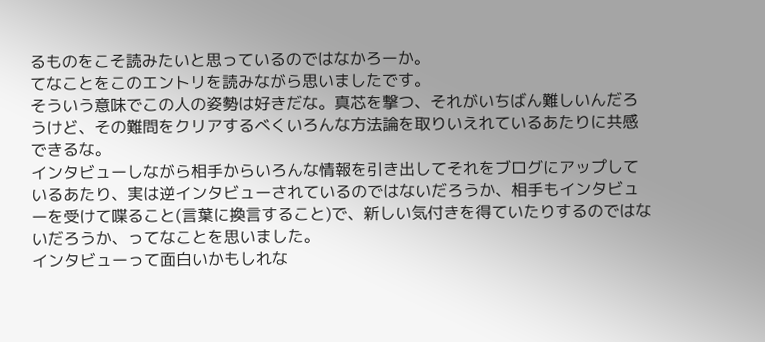るものをこそ読みたいと思っているのではなかろーか。
てなことをこのエントリを読みながら思いましたです。
そういう意味でこの人の姿勢は好きだな。真芯を撃つ、それがいちばん難しいんだろうけど、その難問をクリアするべくいろんな方法論を取りいえれているあたりに共感できるな。
インタビューしながら相手からいろんな情報を引き出してそれをブログにアップしているあたり、実は逆インタビューされているのではないだろうか、相手もインタビューを受けて喋ること(言葉に換言すること)で、新しい気付きを得ていたりするのではないだろうか、ってなことを思いました。
インタビューって面白いかもしれな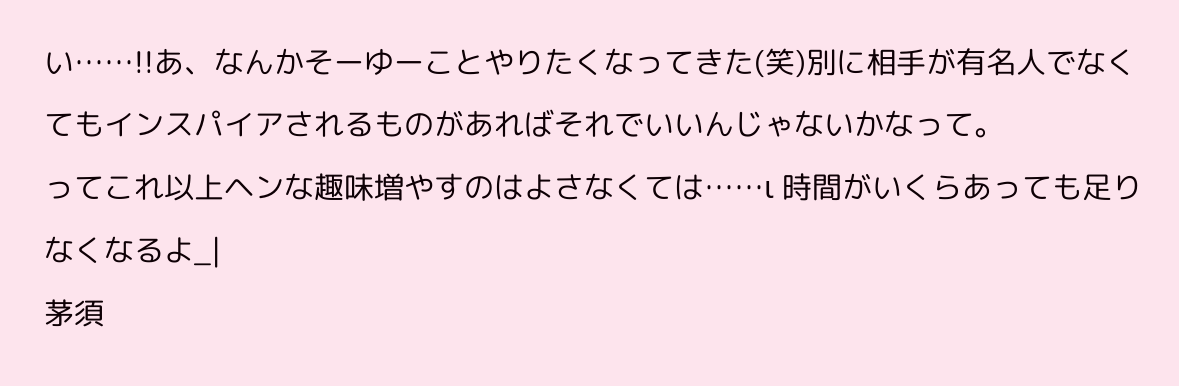い……!!あ、なんかそーゆーことやりたくなってきた(笑)別に相手が有名人でなくてもインスパイアされるものがあればそれでいいんじゃないかなって。
ってこれ以上ヘンな趣味増やすのはよさなくては……ι 時間がいくらあっても足りなくなるよ_|
茅須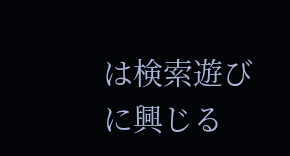は検索遊びに興じる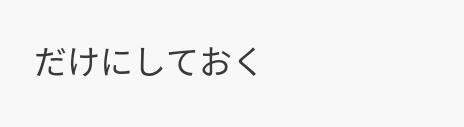だけにしておく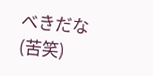べきだな(苦笑)